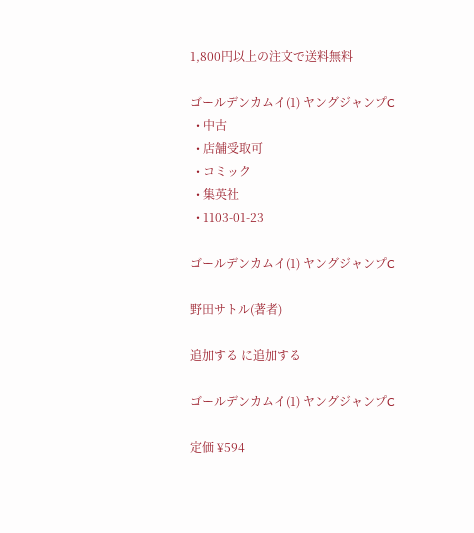1,800円以上の注文で送料無料

ゴールデンカムイ(1) ヤングジャンプC
  • 中古
  • 店舗受取可
  • コミック
  • 集英社
  • 1103-01-23

ゴールデンカムイ(1) ヤングジャンプC

野田サトル(著者)

追加する に追加する

ゴールデンカムイ(1) ヤングジャンプC

定価 ¥594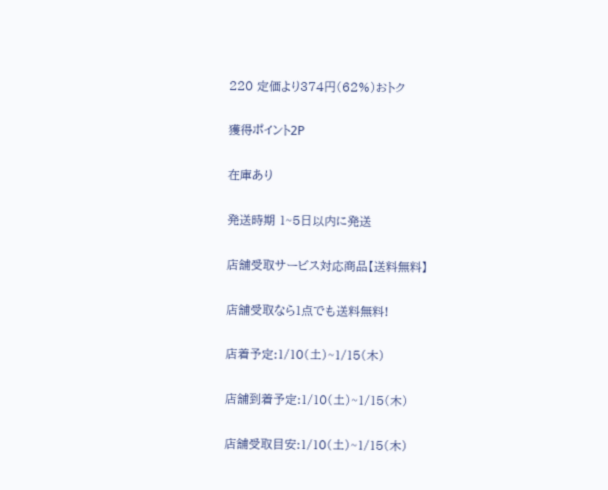220 定価より374円(62%)おトク

獲得ポイント2P

在庫あり

発送時期 1~5日以内に発送

店舗受取サービス対応商品【送料無料】

店舗受取なら1点でも送料無料!

店着予定:1/10(土)~1/15(木)

店舗到着予定:1/10(土)~1/15(木)

店舗受取目安:1/10(土)~1/15(木)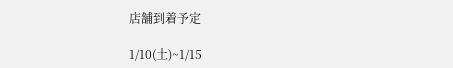店舗到着予定

1/10(土)~1/15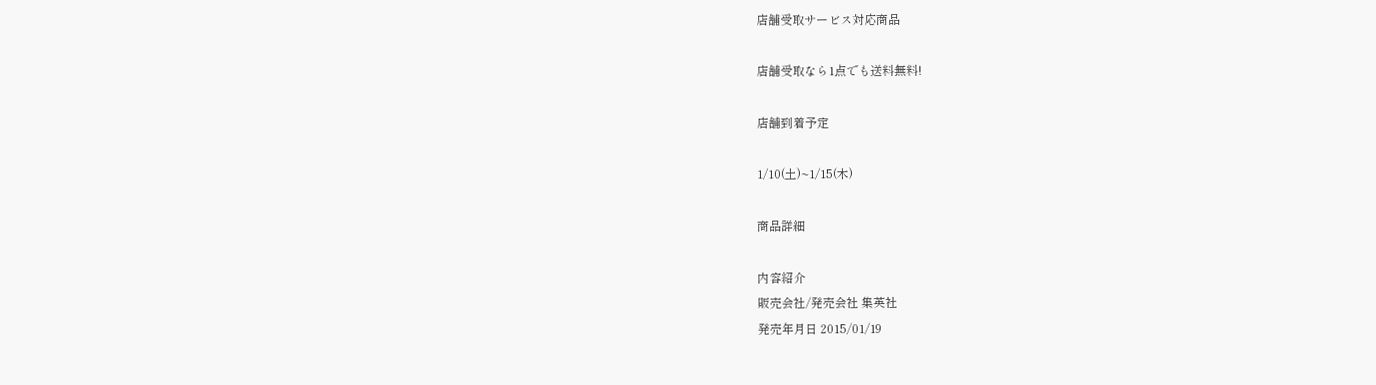店舗受取サービス対応商品

店舗受取なら1点でも送料無料!

店舗到着予定

1/10(土)~1/15(木)

商品詳細

内容紹介
販売会社/発売会社 集英社
発売年月日 2015/01/19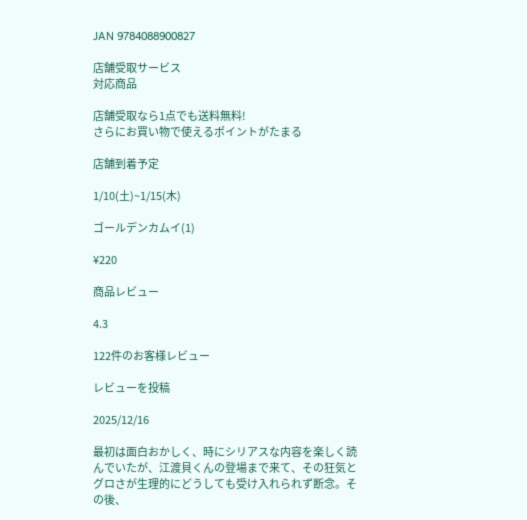JAN 9784088900827

店舗受取サービス
対応商品

店舗受取なら1点でも送料無料!
さらにお買い物で使えるポイントがたまる

店舗到着予定

1/10(土)~1/15(木)

ゴールデンカムイ(1)

¥220

商品レビュー

4.3

122件のお客様レビュー

レビューを投稿

2025/12/16

最初は面白おかしく、時にシリアスな内容を楽しく読んでいたが、江渡貝くんの登場まで来て、その狂気とグロさが生理的にどうしても受け入れられず断念。その後、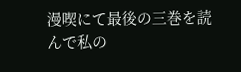漫喫にて最後の三巻を読んで私の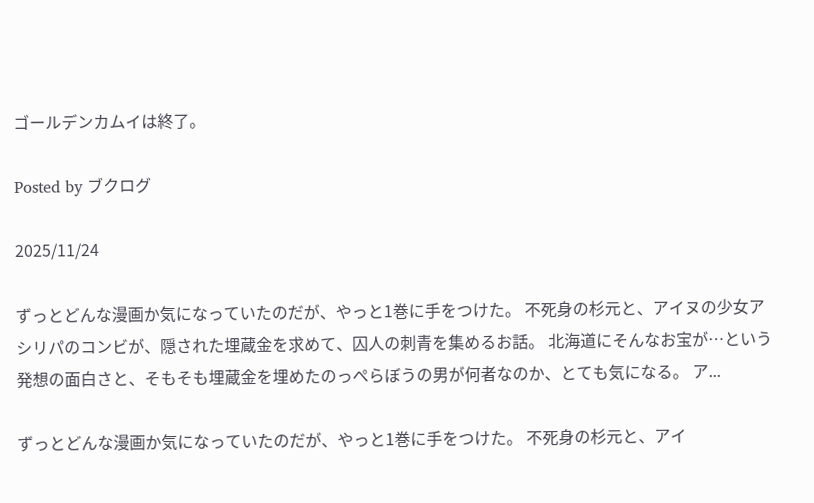ゴールデンカムイは終了。

Posted by ブクログ

2025/11/24

ずっとどんな漫画か気になっていたのだが、やっと1巻に手をつけた。 不死身の杉元と、アイヌの少女アシリパのコンビが、隠された埋蔵金を求めて、囚人の刺青を集めるお話。 北海道にそんなお宝が…という発想の面白さと、そもそも埋蔵金を埋めたのっぺらぼうの男が何者なのか、とても気になる。 ア...

ずっとどんな漫画か気になっていたのだが、やっと1巻に手をつけた。 不死身の杉元と、アイ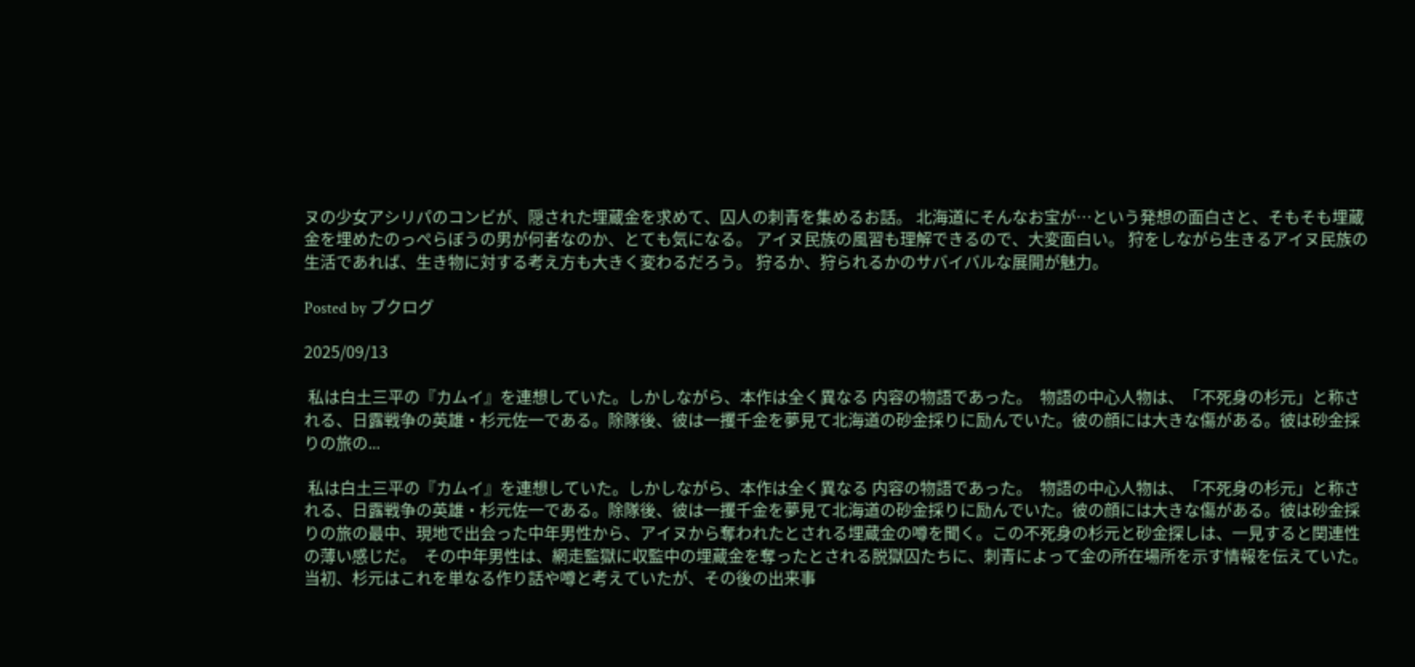ヌの少女アシリパのコンビが、隠された埋蔵金を求めて、囚人の刺青を集めるお話。 北海道にそんなお宝が…という発想の面白さと、そもそも埋蔵金を埋めたのっぺらぼうの男が何者なのか、とても気になる。 アイヌ民族の風習も理解できるので、大変面白い。 狩をしながら生きるアイヌ民族の生活であれば、生き物に対する考え方も大きく変わるだろう。 狩るか、狩られるかのサバイバルな展開が魅力。

Posted by ブクログ

2025/09/13

 私は白土三平の『カムイ』を連想していた。しかしながら、本作は全く異なる 内容の物語であった。  物語の中心人物は、「不死身の杉元」と称される、日露戦争の英雄・杉元佐一である。除隊後、彼は一攫千金を夢見て北海道の砂金採りに励んでいた。彼の顔には大きな傷がある。彼は砂金採りの旅の...

 私は白土三平の『カムイ』を連想していた。しかしながら、本作は全く異なる 内容の物語であった。  物語の中心人物は、「不死身の杉元」と称される、日露戦争の英雄・杉元佐一である。除隊後、彼は一攫千金を夢見て北海道の砂金採りに励んでいた。彼の顔には大きな傷がある。彼は砂金採りの旅の最中、現地で出会った中年男性から、アイヌから奪われたとされる埋蔵金の噂を聞く。この不死身の杉元と砂金探しは、一見すると関連性の薄い感じだ。  その中年男性は、網走監獄に収監中の埋蔵金を奪ったとされる脱獄囚たちに、刺青によって金の所在場所を示す情報を伝えていた。当初、杉元はこれを単なる作り話や噂と考えていたが、その後の出来事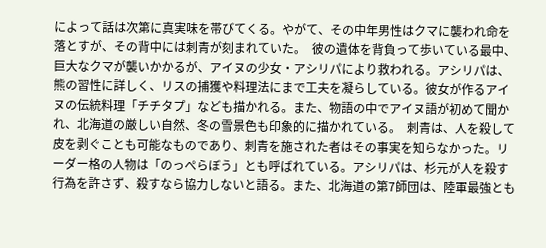によって話は次第に真実味を帯びてくる。やがて、その中年男性はクマに襲われ命を落とすが、その背中には刺青が刻まれていた。  彼の遺体を背負って歩いている最中、巨大なクマが襲いかかるが、アイヌの少女・アシリパにより救われる。アシリパは、熊の習性に詳しく、リスの捕獲や料理法にまで工夫を凝らしている。彼女が作るアイヌの伝統料理「チチタプ」なども描かれる。また、物語の中でアイヌ語が初めて聞かれ、北海道の厳しい自然、冬の雪景色も印象的に描かれている。  刺青は、人を殺して皮を剥ぐことも可能なものであり、刺青を施された者はその事実を知らなかった。リーダー格の人物は「のっぺらぼう」とも呼ばれている。アシリパは、杉元が人を殺す行為を許さず、殺すなら協力しないと語る。また、北海道の第7師団は、陸軍最強とも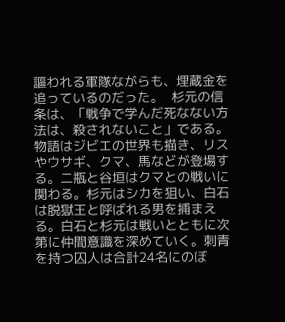謳われる軍隊ながらも、埋蔵金を追っているのだった。  杉元の信条は、「戦争で学んだ死なない方法は、殺されないこと」である。物語はジビエの世界も描き、リスやウサギ、クマ、馬などが登場する。二瓶と谷垣はクマとの戦いに関わる。杉元はシカを狙い、白石は脱獄王と呼ばれる男を捕まえる。白石と杉元は戦いとともに次第に仲間意識を深めていく。刺青を持つ囚人は合計24名にのぼ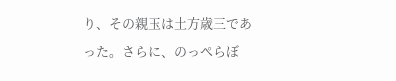り、その親玉は土方歳三であった。さらに、のっぺらぼ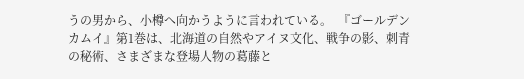うの男から、小樽へ向かうように言われている。  『ゴールデンカムイ』第1巻は、北海道の自然やアイヌ文化、戦争の影、刺青の秘術、さまざまな登場人物の葛藤と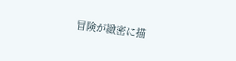冒険が緻密に描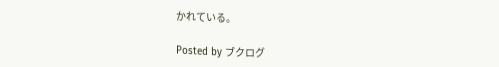かれている。

Posted by ブクログ